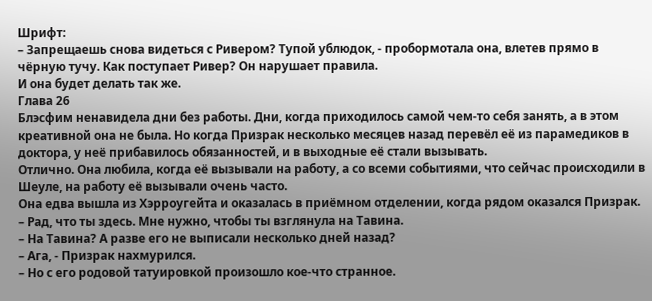Шрифт:
– Запрещаешь снова видеться с Ривером? Тупой ублюдок, - пробормотала она, влетев прямо в чёрную тучу. Как поступает Ривер? Он нарушает правила.
И она будет делать так же.
Глава 26
Блэсфим ненавидела дни без работы. Дни, когда приходилось самой чем-то себя занять, а в этом креативной она не была. Но когда Призрак несколько месяцев назад перевёл её из парамедиков в доктора, у неё прибавилось обязанностей, и в выходные её стали вызывать.
Отлично. Она любила, когда её вызывали на работу, а со всеми событиями, что сейчас происходили в Шеуле, на работу её вызывали очень часто.
Она едва вышла из Хэрроугейта и оказалась в приёмном отделении, когда рядом оказался Призрак.
– Рад, что ты здесь. Мне нужно, чтобы ты взглянула на Тавина.
– На Тавина? А разве его не выписали несколько дней назад?
– Ага, - Призрак нахмурился.
– Но с его родовой татуировкой произошло кое-что странное.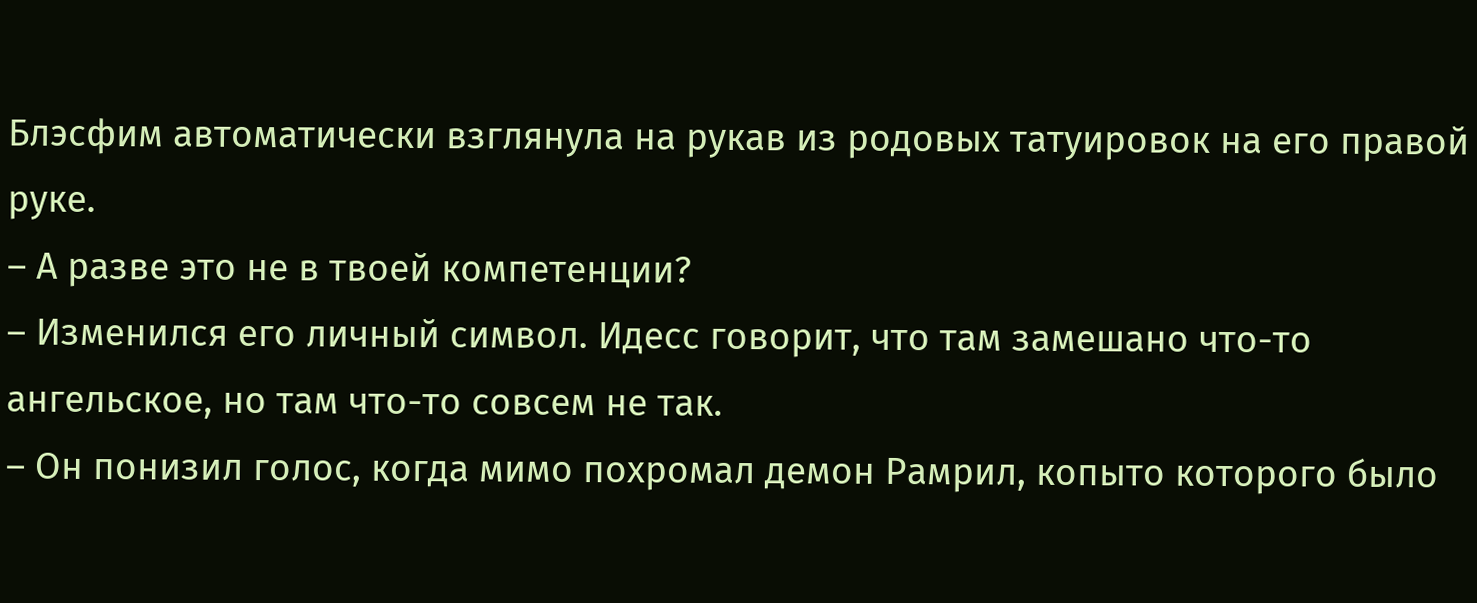Блэсфим автоматически взглянула на рукав из родовых татуировок на его правой руке.
– А разве это не в твоей компетенции?
– Изменился его личный символ. Идесс говорит, что там замешано что-то ангельское, но там что-то совсем не так.
– Он понизил голос, когда мимо похромал демон Рамрил, копыто которого было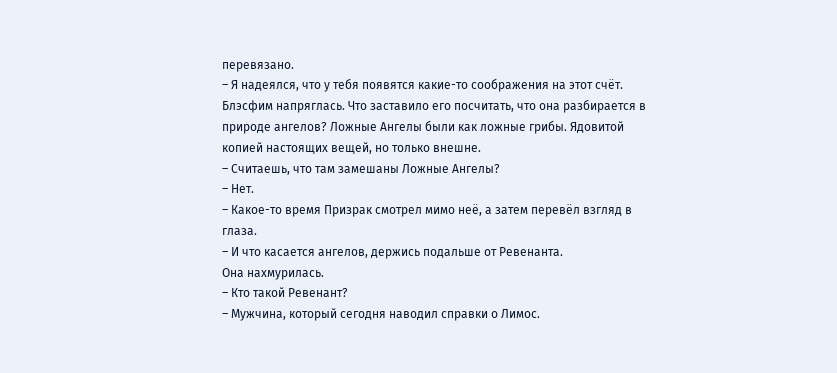перевязано.
– Я надеялся, что у тебя появятся какие-то соображения на этот счёт.
Блэсфим напряглась. Что заставило его посчитать, что она разбирается в природе ангелов? Ложные Ангелы были как ложные грибы. Ядовитой копией настоящих вещей, но только внешне.
– Считаешь, что там замешаны Ложные Ангелы?
– Нет.
– Какое-то время Призрак смотрел мимо неё, а затем перевёл взгляд в глаза.
– И что касается ангелов, держись подальше от Ревенанта.
Она нахмурилась.
– Кто такой Ревенант?
– Мужчина, который сегодня наводил справки о Лимос.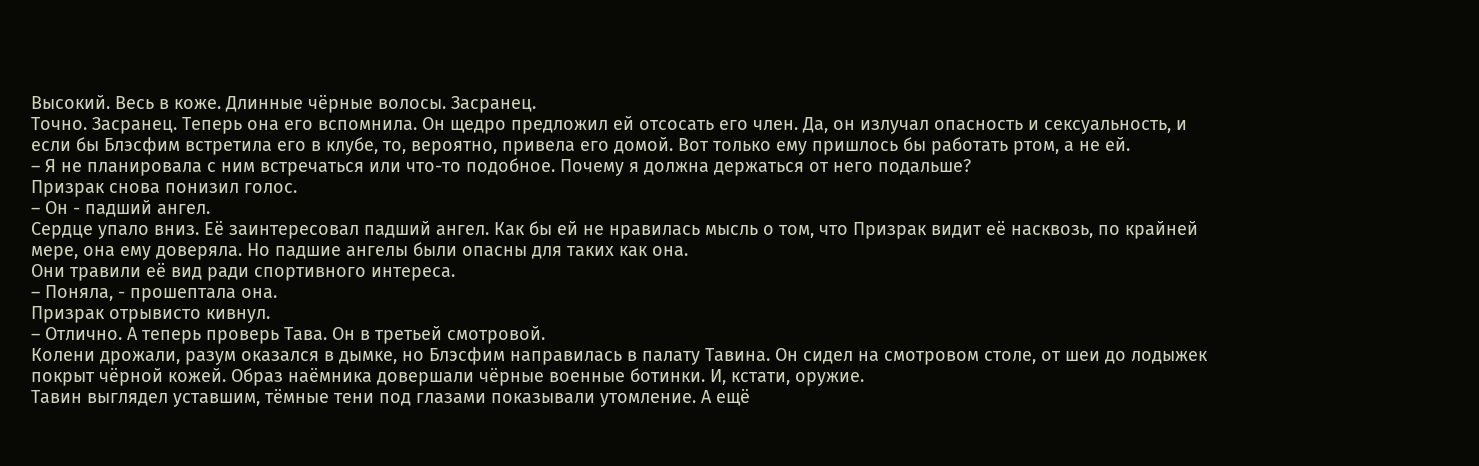Высокий. Весь в коже. Длинные чёрные волосы. Засранец.
Точно. Засранец. Теперь она его вспомнила. Он щедро предложил ей отсосать его член. Да, он излучал опасность и сексуальность, и если бы Блэсфим встретила его в клубе, то, вероятно, привела его домой. Вот только ему пришлось бы работать ртом, а не ей.
– Я не планировала с ним встречаться или что-то подобное. Почему я должна держаться от него подальше?
Призрак снова понизил голос.
– Он - падший ангел.
Сердце упало вниз. Её заинтересовал падший ангел. Как бы ей не нравилась мысль о том, что Призрак видит её насквозь, по крайней мере, она ему доверяла. Но падшие ангелы были опасны для таких как она.
Они травили её вид ради спортивного интереса.
– Поняла, - прошептала она.
Призрак отрывисто кивнул.
– Отлично. А теперь проверь Тава. Он в третьей смотровой.
Колени дрожали, разум оказался в дымке, но Блэсфим направилась в палату Тавина. Он сидел на смотровом столе, от шеи до лодыжек покрыт чёрной кожей. Образ наёмника довершали чёрные военные ботинки. И, кстати, оружие.
Тавин выглядел уставшим, тёмные тени под глазами показывали утомление. А ещё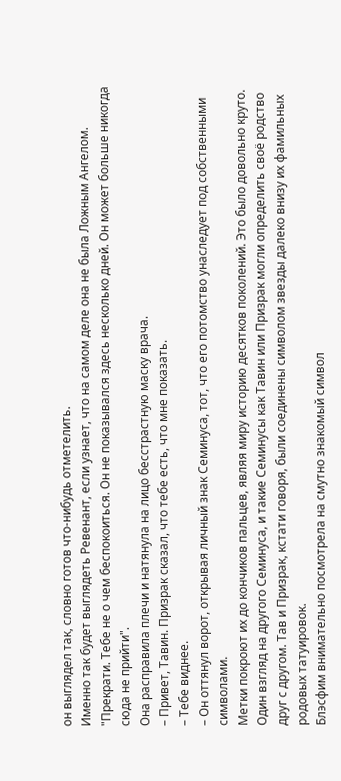он выглядел так, словно готов что-нибудь отметелить.
Именно так будет выглядеть Ревенант, если узнает, что на самом деле она не была Ложным Ангелом.
"Прекрати. Тебе не о чем беспокоиться. Он не показывался здесь несколько дней. Он может больше никогда сюда не прийти".
Она расправила плечи и натянула на лицо бесстрастную маску врача.
– Привет, Тавин. Призрак сказал, что тебе есть, что мне показать.
– Тебе виднее.
– Он оттянул ворот, открывая личный знак Семинуса, тот, что его потомство унаследует под собственными символами.
Метки покроют их до кончиков пальцев, являя миру историю десятков поколений. Это было довольно круто.
Один взгляд на другого Семинуса, и такие Семинусы как Тавин или Призрак могли определить своё родство друг с другом. Тав и Призрак, кстати говоря, были соединены символом звезды далеко внизу их фамильных родовых татуировок.
Блэсфим внимательно посмотрела на смутно знакомый символ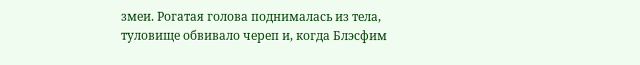змеи. Рогатая голова поднималась из тела, туловище обвивало череп и, когда Блэсфим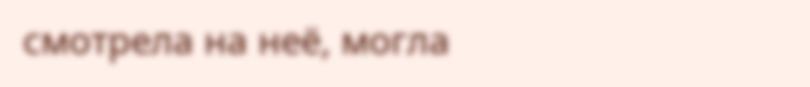смотрела на неё, могла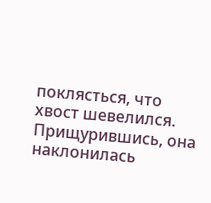поклясться, что хвост шевелился. Прищурившись, она наклонилась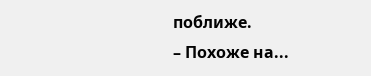поближе.
– Похоже на...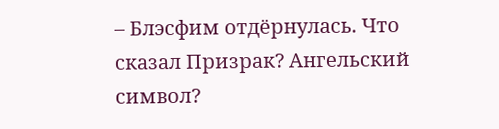– Блэсфим отдёрнулась. Что сказал Призрак? Ангельский символ?